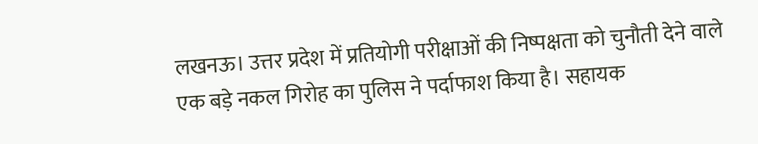लखनऊ। उत्तर प्रदेश में प्रतियोगी परीक्षाओं की निष्पक्षता को चुनौती देने वाले एक बड़े नकल गिरोह का पुलिस ने पर्दाफाश किया है। सहायक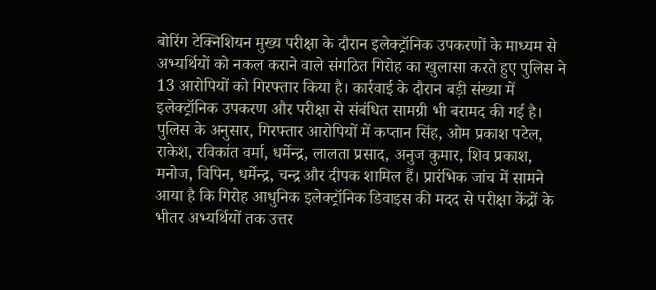बोरिंग टेक्निशियन मुख्य परीक्षा के दौरान इलेक्ट्रॉनिक उपकरणों के माध्यम से अभ्यर्थियों को नकल कराने वाले संगठित गिरोह का खुलासा करते हुए पुलिस ने 13 आरोपियों को गिरफ्तार किया है। कार्रवाई के दौरान बड़ी संख्या में इलेक्ट्रॉनिक उपकरण और परीक्षा से संबंधित सामग्री भी बरामद की गई है।
पुलिस के अनुसार, गिरफ्तार आरोपियों में कप्तान सिंह, ओम प्रकाश पटेल, राकेश, रविकांत वर्मा, धर्मेन्द्र, लालता प्रसाद, अनुज कुमार, शिव प्रकाश, मनोज, विपिन, धर्मेन्द्र, चन्द्र और दीपक शामिल हैं। प्रारंभिक जांच में सामने आया है कि गिरोह आधुनिक इलेक्ट्रॉनिक डिवाइस की मदद से परीक्षा केंद्रों के भीतर अभ्यर्थियों तक उत्तर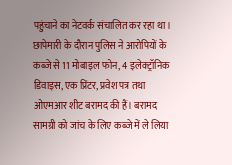पहुंचाने का नेटवर्क संचालित कर रहा था।
छापेमारी के दौरान पुलिस ने आरोपियों के कब्जे से 11 मोबाइल फोन, 4 इलेक्ट्रॉनिक डिवाइस, एक प्रिंटर, प्रवेश पत्र तथा ओएमआर शीट बरामद की हैं। बरामद सामग्री को जांच के लिए कब्जे में ले लिया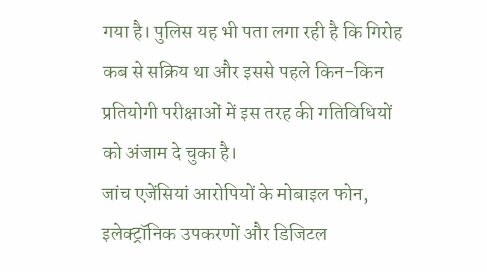गया है। पुलिस यह भी पता लगा रही है कि गिरोह कब से सक्रिय था और इससे पहले किन-किन प्रतियोगी परीक्षाओं में इस तरह की गतिविधियों को अंजाम दे चुका है।
जांच एजेंसियां आरोपियों के मोबाइल फोन, इलेक्ट्रॉनिक उपकरणों और डिजिटल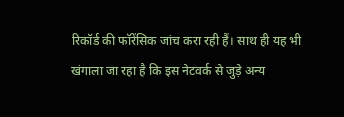रिकॉर्ड की फॉरेंसिक जांच करा रही हैं। साथ ही यह भी खंगाला जा रहा है कि इस नेटवर्क से जुड़े अन्य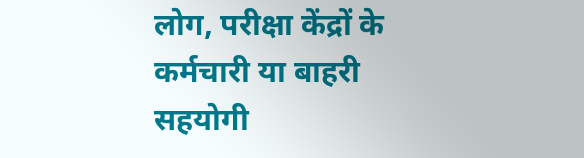लोग, परीक्षा केंद्रों के कर्मचारी या बाहरी सहयोगी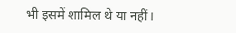भी इसमें शामिल थे या नहीं।